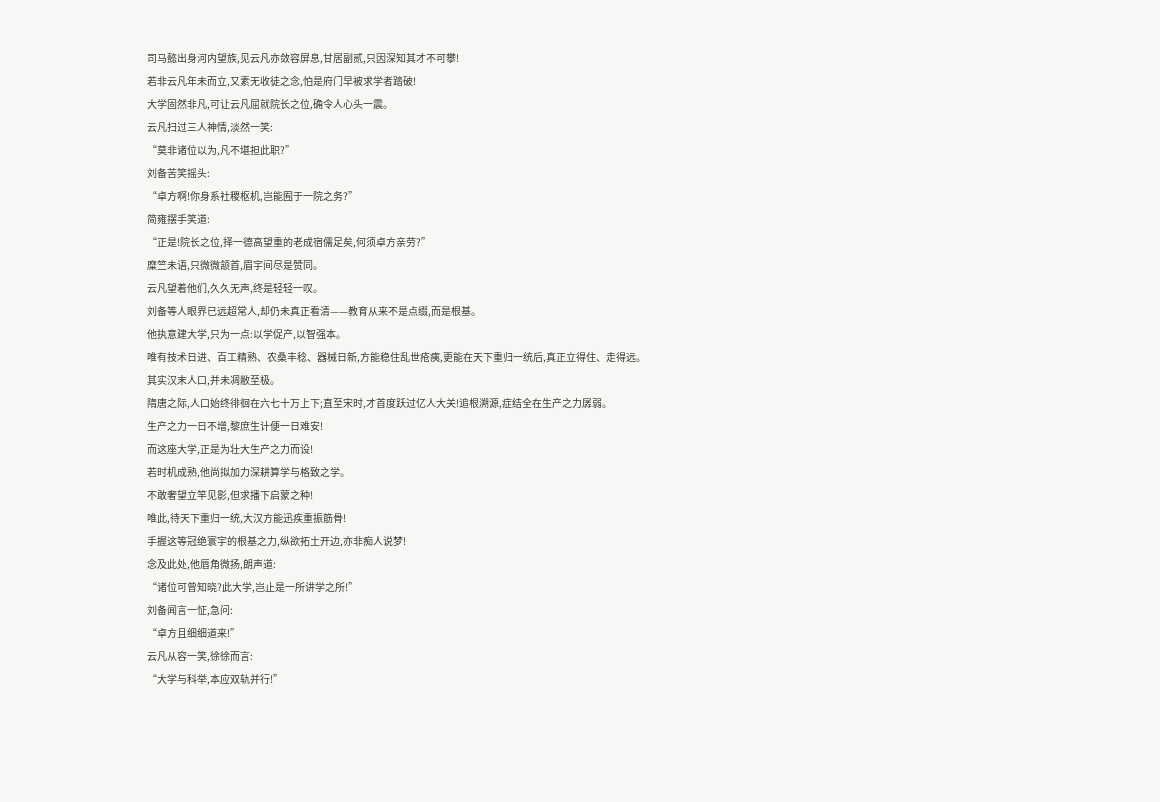司马懿出身河内望族,见云凡亦敛容屏息,甘居副贰,只因深知其才不可攀!
若非云凡年未而立,又素无收徒之念,怕是府门早被求学者踏破!
大学固然非凡,可让云凡屈就院长之位,确令人心头一震。
云凡扫过三人神情,淡然一笑:
“莫非诸位以为,凡不堪担此职?”
刘备苦笑摇头:
“卓方啊!你身系社稷枢机,岂能囿于一院之务?”
简雍摆手笑道:
“正是!院长之位,择一德高望重的老成宿儒足矣,何须卓方亲劳?”
糜竺未语,只微微颔首,眉宇间尽是赞同。
云凡望着他们,久久无声,终是轻轻一叹。
刘备等人眼界已远超常人,却仍未真正看清——教育从来不是点缀,而是根基。
他执意建大学,只为一点:以学促产,以智强本。
唯有技术日进、百工精熟、农桑丰稔、器械日新,方能稳住乱世疮痍,更能在天下重归一统后,真正立得住、走得远。
其实汉末人口,并未凋敝至极。
隋唐之际,人口始终徘徊在六七十万上下;直至宋时,才首度跃过亿人大关!追根溯源,症结全在生产之力孱弱。
生产之力一日不增,黎庶生计便一日难安!
而这座大学,正是为壮大生产之力而设!
若时机成熟,他尚拟加力深耕算学与格致之学。
不敢奢望立竿见影,但求播下启蒙之种!
唯此,待天下重归一统,大汉方能迅疾重振筋骨!
手握这等冠绝寰宇的根基之力,纵欲拓土开边,亦非痴人说梦!
念及此处,他唇角微扬,朗声道:
“诸位可曾知晓?此大学,岂止是一所讲学之所!”
刘备闻言一怔,急问:
“卓方且细细道来!”
云凡从容一笑,徐徐而言:
“大学与科举,本应双轨并行!”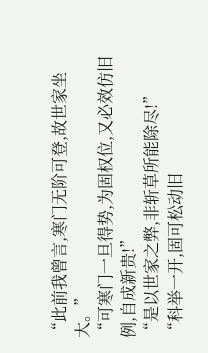“此前我曾言,寒门无阶可登,故世家坐大。”
“可寒门一旦得势,为固权位,又必效仿旧例,自成新贵!”
“是以世家之弊,非斩草所能除尽!”
“科举一开,固可松动旧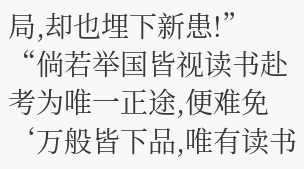局,却也埋下新患!”
“倘若举国皆视读书赴考为唯一正途,便难免‘万般皆下品,唯有读书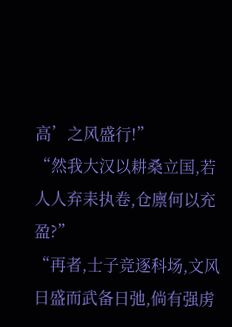高’之风盛行!”
“然我大汉以耕桑立国,若人人弃耒执卷,仓廪何以充盈?”
“再者,士子竞逐科场,文风日盛而武备日弛,倘有强虏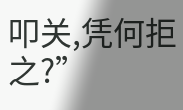叩关,凭何拒之?”